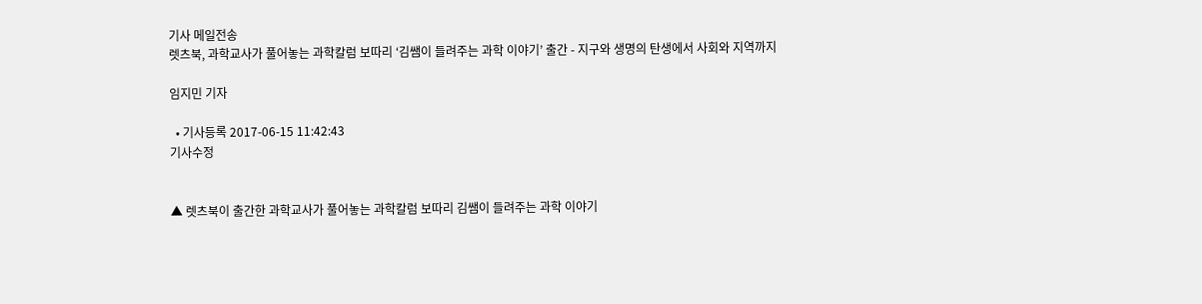기사 메일전송
렛츠북, 과학교사가 풀어놓는 과학칼럼 보따리 ‘김쌤이 들려주는 과학 이야기’ 출간 - 지구와 생명의 탄생에서 사회와 지역까지

임지민 기자

  • 기사등록 2017-06-15 11:42:43
기사수정


▲ 렛츠북이 출간한 과학교사가 풀어놓는 과학칼럼 보따리 김쌤이 들려주는 과학 이야기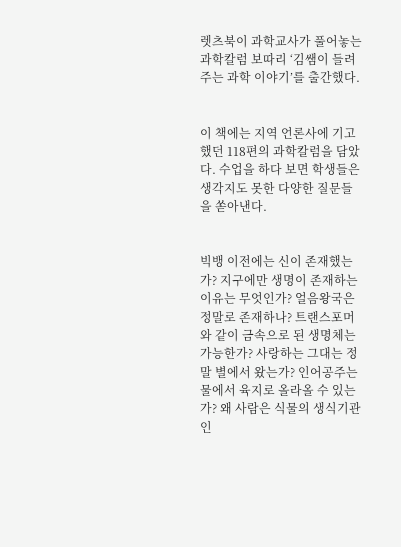렛츠북이 과학교사가 풀어놓는 과학칼럼 보따리 ‘김쌤이 들려주는 과학 이야기’를 출간했다.


이 책에는 지역 언론사에 기고했던 118편의 과학칼럼을 담았다. 수업을 하다 보면 학생들은 생각지도 못한 다양한 질문들을 쏟아낸다.


빅뱅 이전에는 신이 존재했는가? 지구에만 생명이 존재하는 이유는 무엇인가? 얼음왕국은 정말로 존재하나? 트랜스포머와 같이 금속으로 된 생명체는 가능한가? 사랑하는 그대는 정말 별에서 왔는가? 인어공주는 물에서 육지로 올라올 수 있는가? 왜 사람은 식물의 생식기관인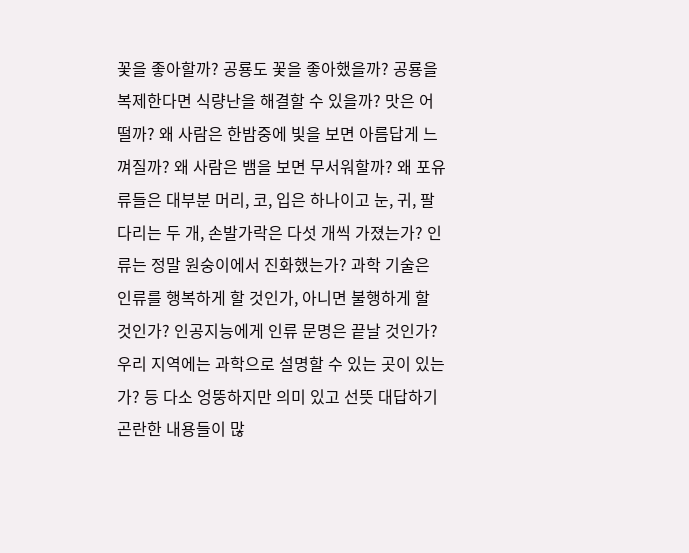꽃을 좋아할까? 공룡도 꽃을 좋아했을까? 공룡을 복제한다면 식량난을 해결할 수 있을까? 맛은 어떨까? 왜 사람은 한밤중에 빛을 보면 아름답게 느껴질까? 왜 사람은 뱀을 보면 무서워할까? 왜 포유류들은 대부분 머리, 코, 입은 하나이고 눈, 귀, 팔다리는 두 개, 손발가락은 다섯 개씩 가졌는가? 인류는 정말 원숭이에서 진화했는가? 과학 기술은 인류를 행복하게 할 것인가, 아니면 불행하게 할 것인가? 인공지능에게 인류 문명은 끝날 것인가? 우리 지역에는 과학으로 설명할 수 있는 곳이 있는가? 등 다소 엉뚱하지만 의미 있고 선뜻 대답하기 곤란한 내용들이 많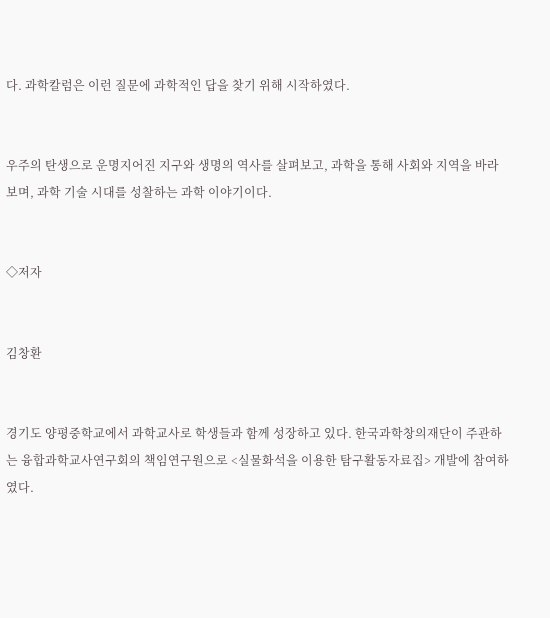다. 과학칼럼은 이런 질문에 과학적인 답을 찾기 위해 시작하였다.


우주의 탄생으로 운명지어진 지구와 생명의 역사를 살펴보고, 과학을 통해 사회와 지역을 바라보며, 과학 기술 시대를 성찰하는 과학 이야기이다.


◇저자


김창환


경기도 양평중학교에서 과학교사로 학생들과 함께 성장하고 있다. 한국과학창의재단이 주관하는 융합과학교사연구회의 책임연구원으로 <실물화석을 이용한 탐구활동자료집> 개발에 참여하였다.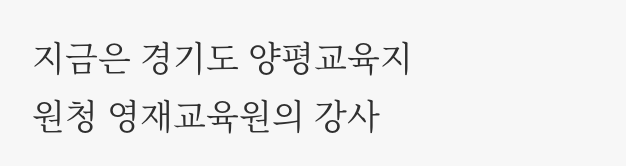지금은 경기도 양평교육지원청 영재교육원의 강사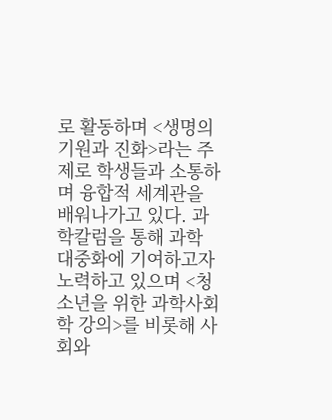로 활동하며 <생명의 기원과 진화>라는 주제로 학생들과 소통하며 융합적 세계관을 배워나가고 있다. 과학칼럼을 통해 과학 대중화에 기여하고자 노력하고 있으며 <청소년을 위한 과학사회학 강의>를 비롯해 사회와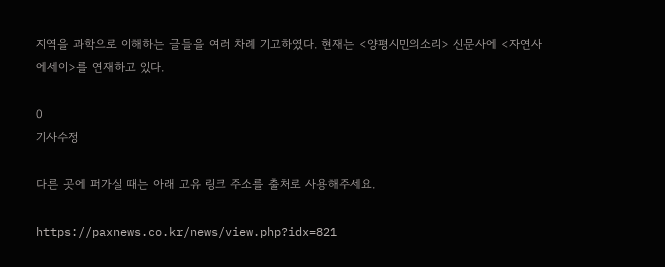지역을 과학으로 이해하는 글들을 여러 차례 기고하였다. 현재는 <양평시민의소리> 신문사에 <자연사에세이>를 연재하고 있다.

0
기사수정

다른 곳에 퍼가실 때는 아래 고유 링크 주소를 출처로 사용해주세요.

https://paxnews.co.kr/news/view.php?idx=821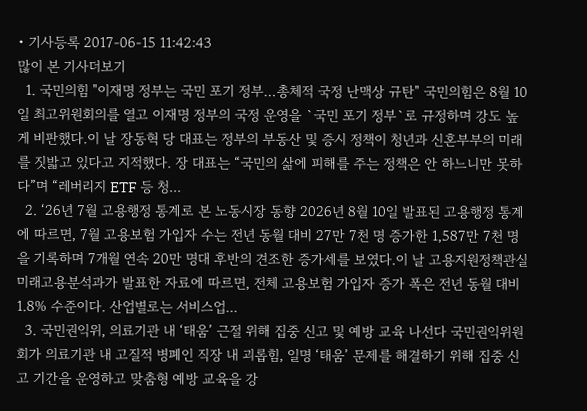• 기사등록 2017-06-15 11:42:43
많이 본 기사더보기
  1. 국민의힘 "이재명 정부는 국민 포기 정부…총체적 국정 난맥상 규탄" 국민의힘은 8월 10일 최고위원회의를 열고 이재명 정부의 국정 운영을 `국민 포기 정부`로 규정하며 강도 높게 비판했다.이 날 장동혁 당 대표는 정부의 부동산 및 증시 정책이 청년과 신혼부부의 미래를 짓밟고 있다고 지적했다. 장 대표는 “국민의 삶에 피해를 주는 정책은 안 하느니만 못하다”며 “레버리지 ETF 등 청...
  2. ‘26년 7월 고용행정 통계로 본 노동시장 동향 2026년 8월 10일 발표된 고용행정 통계에 따르면, 7월 고용보험 가입자 수는 전년 동월 대비 27만 7천 명 증가한 1,587만 7천 명을 기록하며 7개월 연속 20만 명대 후반의 견조한 증가세를 보였다.이 날 고용지원정책관실 미래고용분석과가 발표한 자료에 따르면, 전체 고용보험 가입자 증가 폭은 전년 동월 대비 1.8% 수준이다. 산업별로는 서비스업...
  3. 국민권익위, 의료기관 내 ‘태움’ 근절 위해 집중 신고 및 예방 교육 나선다 국민권익위원회가 의료기관 내 고질적 병폐인 직장 내 괴롭힘, 일명 ‘태움’ 문제를 해결하기 위해 집중 신고 기간을 운영하고 맞춤형 예방 교육을 강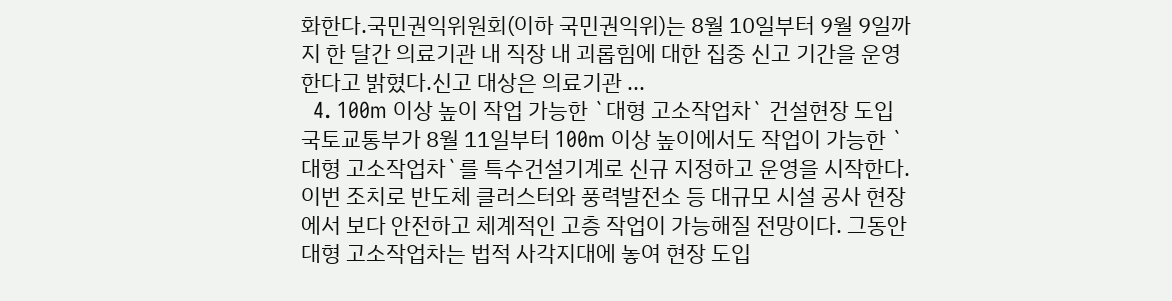화한다.국민권익위원회(이하 국민권익위)는 8월 10일부터 9월 9일까지 한 달간 의료기관 내 직장 내 괴롭힘에 대한 집중 신고 기간을 운영한다고 밝혔다.신고 대상은 의료기관 ...
  4. 100m 이상 높이 작업 가능한 `대형 고소작업차` 건설현장 도입 국토교통부가 8월 11일부터 100m 이상 높이에서도 작업이 가능한 `대형 고소작업차`를 특수건설기계로 신규 지정하고 운영을 시작한다.이번 조치로 반도체 클러스터와 풍력발전소 등 대규모 시설 공사 현장에서 보다 안전하고 체계적인 고층 작업이 가능해질 전망이다. 그동안 대형 고소작업차는 법적 사각지대에 놓여 현장 도입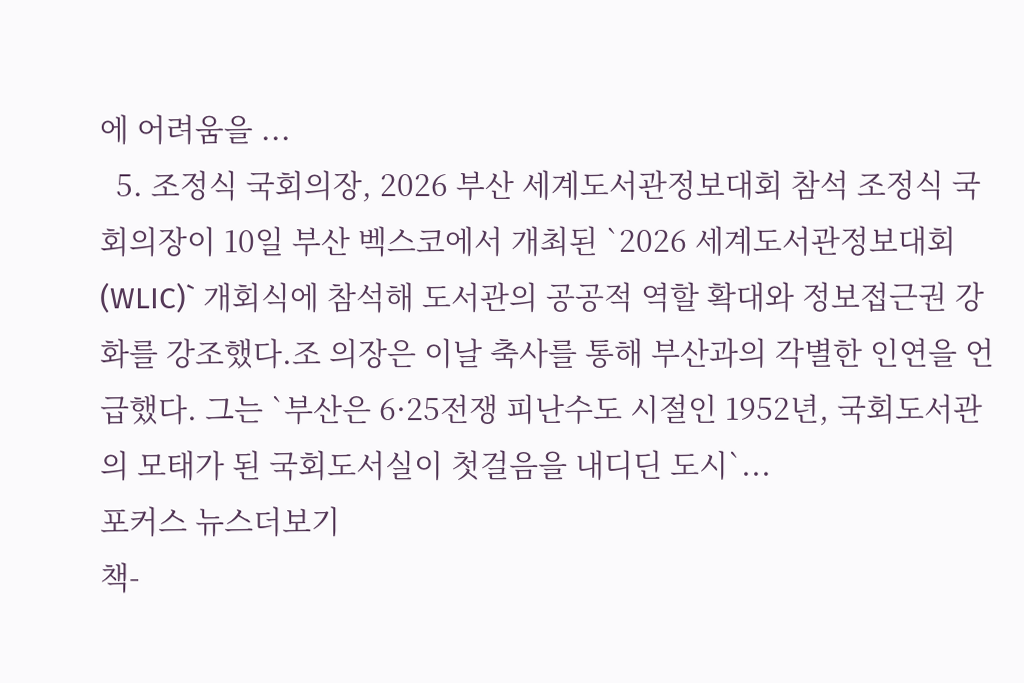에 어려움을 ...
  5. 조정식 국회의장, 2026 부산 세계도서관정보대회 참석 조정식 국회의장이 10일 부산 벡스코에서 개최된 `2026 세계도서관정보대회(WLIC)` 개회식에 참석해 도서관의 공공적 역할 확대와 정보접근권 강화를 강조했다.조 의장은 이날 축사를 통해 부산과의 각별한 인연을 언급했다. 그는 `부산은 6·25전쟁 피난수도 시절인 1952년, 국회도서관의 모태가 된 국회도서실이 첫걸음을 내디딘 도시`...
포커스 뉴스더보기
책-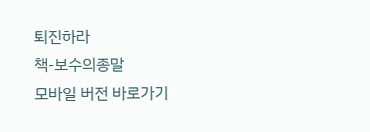퇴진하라
책-보수의종말
모바일 버전 바로가기